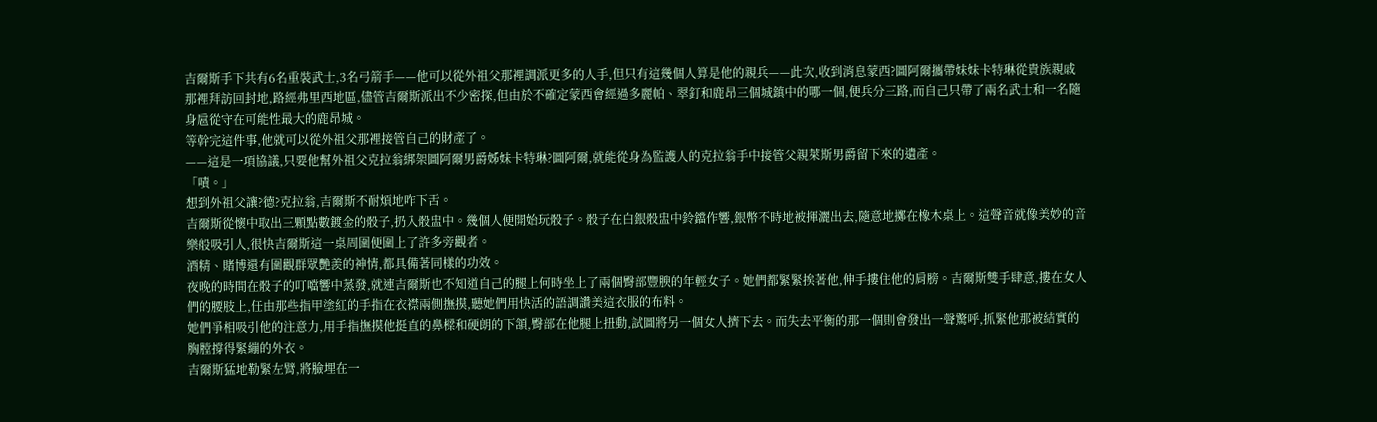吉爾斯手下共有6名重裝武士,3名弓箭手——他可以從外祖父那裡調派更多的人手,但只有這幾個人算是他的親兵——此次,收到消息蒙西?圖阿爾攜帶妹妹卡特琳從貴族親戚那裡拜訪回封地,路經弗里西地區,儘管吉爾斯派出不少密探,但由於不確定蒙西會經過多麗帕、翠釘和鹿昂三個城鎮中的哪一個,便兵分三路,而自己只帶了兩名武士和一名隨身扈從守在可能性最大的鹿昂城。
等幹完這件事,他就可以從外祖父那裡接管自己的財產了。
——這是一項協議,只要他幫外祖父克拉翁綁架圖阿爾男爵姊妹卡特琳?圖阿爾,就能從身為監護人的克拉翁手中接管父親萊斯男爵留下來的遺產。
「嘖。」
想到外祖父讓?德?克拉翁,吉爾斯不耐煩地咋下舌。
吉爾斯從懷中取出三顆點數鍍金的骰子,扔入骰盅中。幾個人便開始玩骰子。骰子在白銀骰盅中鈴鐺作響,銀幣不時地被揮灑出去,隨意地擲在橡木桌上。這聲音就像美妙的音樂般吸引人,很快吉爾斯這一桌周圍便圍上了許多旁觀者。
酒精、賭博還有圍觀群眾艷羨的神情,都具備著同樣的功效。
夜晚的時間在骰子的叮噹響中蒸發,就連吉爾斯也不知道自己的腿上何時坐上了兩個臀部豐腴的年輕女子。她們都緊緊挨著他,伸手摟住他的肩膀。吉爾斯雙手肆意,摟在女人們的腰肢上,任由那些指甲塗紅的手指在衣襟兩側撫摸,聽她們用快活的語調讚美這衣服的布料。
她們爭相吸引他的注意力,用手指撫摸他挺直的鼻樑和硬朗的下頷,臀部在他腿上扭動,試圖將另一個女人擠下去。而失去平衡的那一個則會發出一聲驚呼,抓緊他那被結實的胸膛撐得緊繃的外衣。
吉爾斯猛地勒緊左臂,將臉埋在一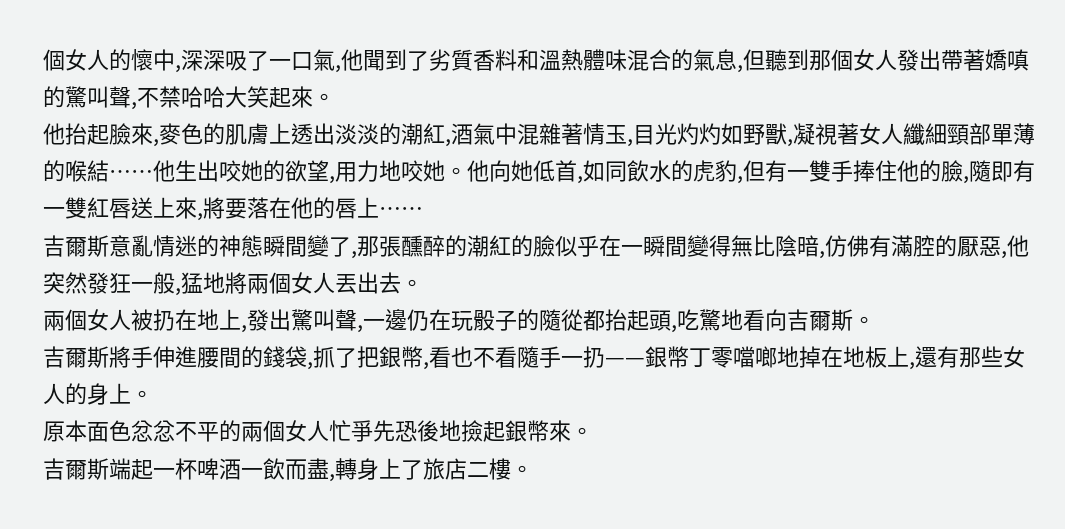個女人的懷中,深深吸了一口氣,他聞到了劣質香料和溫熱體味混合的氣息,但聽到那個女人發出帶著嬌嗔的驚叫聲,不禁哈哈大笑起來。
他抬起臉來,麥色的肌膚上透出淡淡的潮紅,酒氣中混雜著情玉,目光灼灼如野獸,凝視著女人纖細頸部單薄的喉結……他生出咬她的欲望,用力地咬她。他向她低首,如同飲水的虎豹,但有一雙手捧住他的臉,隨即有一雙紅唇送上來,將要落在他的唇上……
吉爾斯意亂情迷的神態瞬間變了,那張醺醉的潮紅的臉似乎在一瞬間變得無比陰暗,仿佛有滿腔的厭惡,他突然發狂一般,猛地將兩個女人丟出去。
兩個女人被扔在地上,發出驚叫聲,一邊仍在玩骰子的隨從都抬起頭,吃驚地看向吉爾斯。
吉爾斯將手伸進腰間的錢袋,抓了把銀幣,看也不看隨手一扔——銀幣丁零噹啷地掉在地板上,還有那些女人的身上。
原本面色忿忿不平的兩個女人忙爭先恐後地撿起銀幣來。
吉爾斯端起一杯啤酒一飲而盡,轉身上了旅店二樓。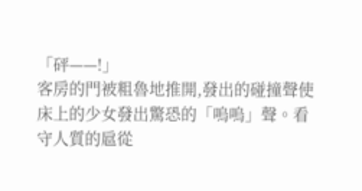「砰——!」
客房的門被粗魯地推開,發出的碰撞聲使床上的少女發出驚恐的「嗚嗚」聲。看守人質的扈從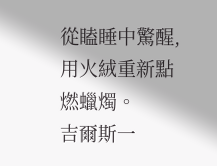從瞌睡中驚醒,用火絨重新點燃蠟燭。
吉爾斯一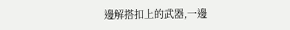邊解搭扣上的武器,一邊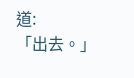道:
「出去。」